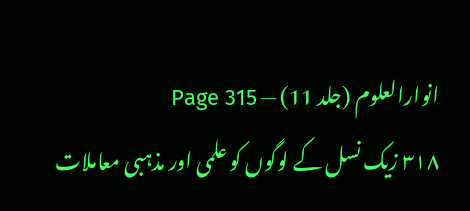انوارالعلوم (جلد 11) — Page 315
۳۱۸ زیک نسل کے لوگوں کو علمی اور مذہبی معاملات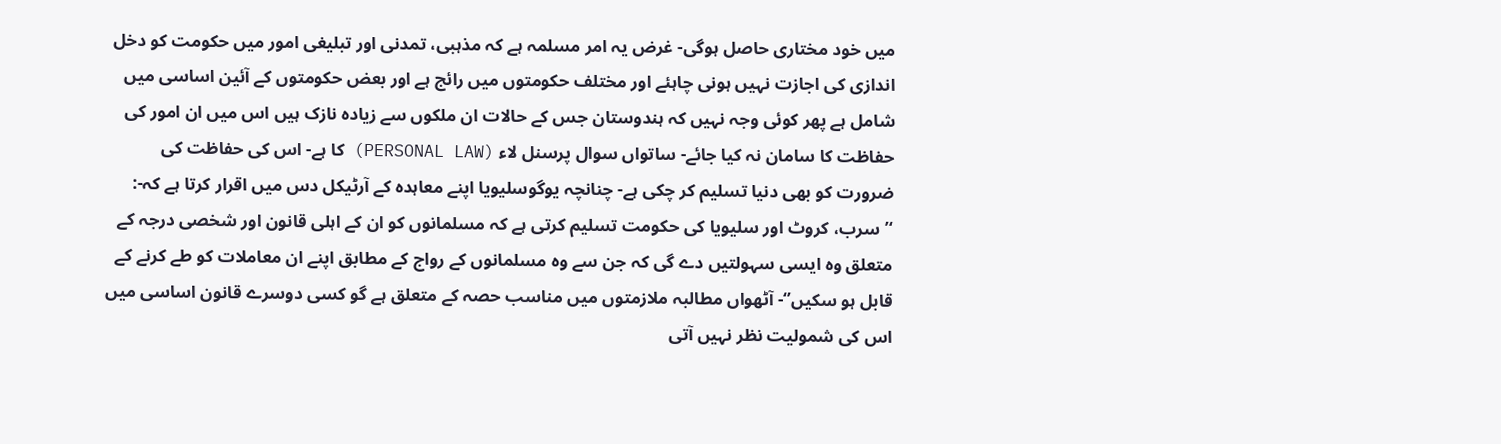میں خود مختاری حاصل ہوگی- غرض یہ امر مسلمہ ہے کہ مذہبی، تمدنی اور تبلیغی امور میں حکومت کو دخل اندازی کی اجازت نہیں ہونی چاہئے اور مختلف حکومتوں میں رائج ہے اور بعض حکومتوں کے آئین اساسی میں شامل ہے پھر کوئی وجہ نہیں کہ ہندوستان جس کے حالات ان ملکوں سے زیادہ نازک ہیں اس میں ان امور کی حفاظت کا سامان نہ کیا جائے- ساتواں سوال پرسنل لاء (PERSONAL LAW) کا ہے- اس کی حفاظت کی ضرورت کو بھی دنیا تسلیم کر چکی ہے- چنانچہ یوگوسلیویا اپنے معاہدہ کے آرٹیکل دس میں اقرار کرتا ہے کہ-: ‘’سرب، کروٹ اور سلیویا کی حکومت تسلیم کرتی ہے کہ مسلمانوں کو ان کے اہلی قانون اور شخصی درجہ کے متعلق وہ ایسی سہولتیں دے گی کہ جن سے وہ مسلمانوں کے رواج کے مطابق اپنے ان معاملات کو طے کرنے کے قابل ہو سکیں’‘- آٹھواں مطالبہ ملازمتوں میں مناسب حصہ کے متعلق ہے گو کسی دوسرے قانون اساسی میں اس کی شمولیت نظر نہیں آتی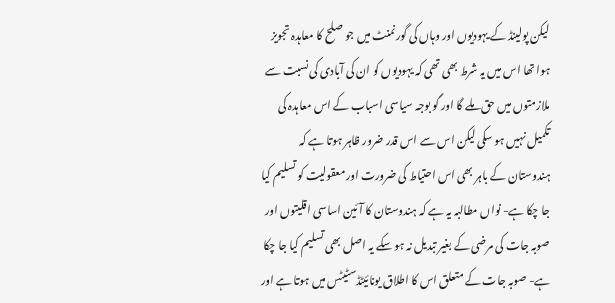لیکن پولینڈ کے یہودیوں اور وہاں کی گورنمنٹ میں جو صلح کا معاہدہ تجویز ہوا تھا اس میں یہ شرط بھی تھی کہ یہودیوں کو ان کی آبادی کی نسبت سے ملازمتوں میں حق ملے گا اور گو بوجہ سیاسی اسباب کے اس معاہدہ کی تکمیل نہیں ہو سکی لیکن اس سے اس قدر ضرور ظاہر ہوتا ہے کہ ہندوستان کے باہر بھی اس احتیاط کی ضرورت اور معقولیت کو تسلیم کیا جا چکا ہے- نواں مطالبہ یہ ہے کہ ہندوستان کا آئین اساسی اقلیتوں اور صوبہ جات کی مرضی کے بغیر تبدیل نہ ہو سکے یہ اصل بھی تسلیم کیا جا چکا ہے- صوبہ جات کے متعلق اس کا اطلاق یونائیٹڈسٹیٹس میں ہوتا ہے اور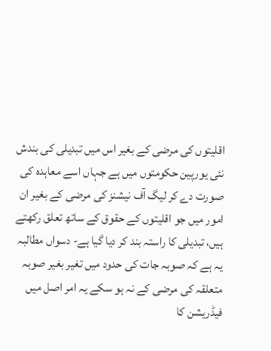اقلیتوں کی مرضی کے بغیر اس میں تبدیلی کی بندش نئی یورپین حکومتوں میں ہے جہاں اسے معاہدہ کی صورت دے کر لیگ آف نیشنز کی مرضی کے بغیر ان امور میں جو اقلیتوں کے حقوق کے ساتھ تعلق رکھتے ہیں، تبدیلی کا راستہ بند کر دیا گیا ہے- دسواں مطالبہ یہ ہے کہ صوبہ جات کی حدود میں تغیر بغیر صوبہ متعلقہ کی مرضی کے نہ ہو سکے یہ امر اصل میں فیڈریشن کا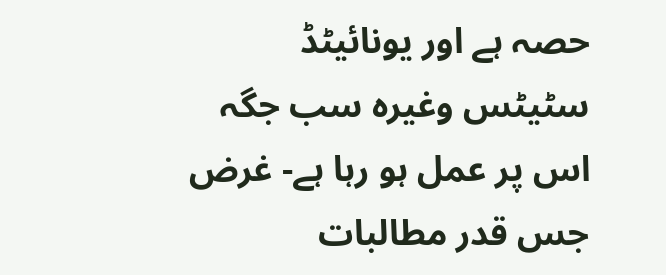حصہ ہے اور یونائیٹڈ سٹیٹس وغیرہ سب جگہ اس پر عمل ہو رہا ہے- غرض جس قدر مطالبات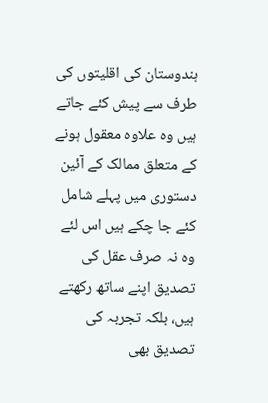ہندوستان کی اقلیتوں کی طرف سے پیش کئے جاتے ہیں وہ علاوہ معقول ہونے کے متعلق ممالک کے آئین دستوری میں پہلے شامل کئے جا چکے ہیں اس لئے وہ نہ صرف عقل کی تصدیق اپنے ساتھ رکھتے ہیں، بلکہ تجربہ کی تصدیق بھی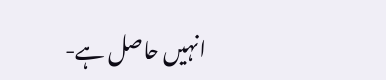انہیں حاصل ہے-